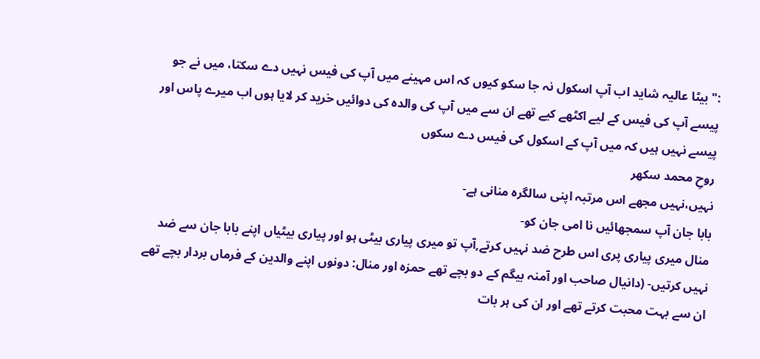:" بیٹا عالیہ شاید اب آپ اسکول نہ جا سکو کیوں کہ اس مہینے میں آپ کی فیس نہیں دے سکتا، میں نے جو پیسے آپ کی فیس کے لیے اکٹھے کیے تھے ان سے میں آپ کی والدہ کی دوائیں خرید کر لایا ہوں اب میرے پاس اور پیسے نہیں ہیں کہ میں آپ کے اسکول کی فیس دے سکوں
روحِ محمد سکھر
نہیں،نہیں مجھے اس مرتبہ اپنی سالگرہ منانی ہے-
بابا جان آپ سمجھائیں نا امی جان کو-
منال میری پیاری پری اس طرح ضد نہیں کرتے,آپ تو میری پیاری بیٹی ہو اور پیاری بیٹیاں اپنے بابا جان سے ضد نہیں کرتیں- (دانیال صاحب اور آمنہ بیگم کے دو بچے تھے حمزہ اور منال: دونوں اپنے والدین کے فرماں بردار بچے تھے ان سے بہت محبت کرتے تھے اور ان کی ہر بات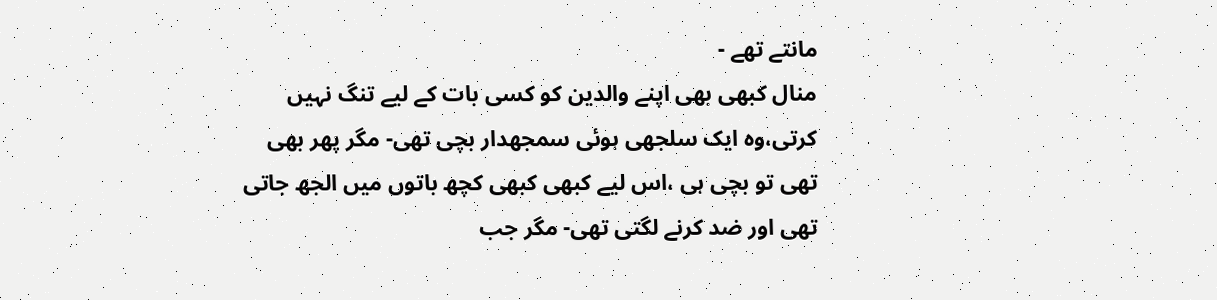مانتے تھے -
منال کبھی بھی اپنے والدین کو کسی بات کے لیے تنگ نہیں کرتی،وہ ایک سلجھی ہوئی سمجھدار بچی تھی- مگر پھر بھی تھی تو بچی ہی ،اس لیے کبھی کبھی کچھ باتوں میں الجھ جاتی تھی اور ضد کرنے لگتی تھی- مگر جب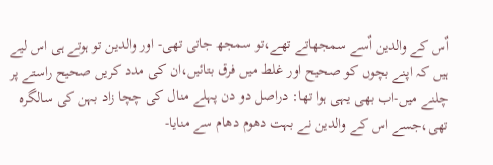اٌس کے والدین اٌسے سمجھاتے تھے،تو سمجھ جاتی تھی- اور والدین تو ہوتے ہی اس لیے ہیں کہ اپنے بچوں کو صحیح اور غلط میں فرق بتائیں،ان کی مدد کریں صحیح راستے پر چلنے میں-اب بھی یہی ہوا تھا: دراصل دو دن پہلے منال کی چچا زاد بہن کی سالگرہ تھی،جسے اس کے والدین نے بہت دھوم دھام سے منایا-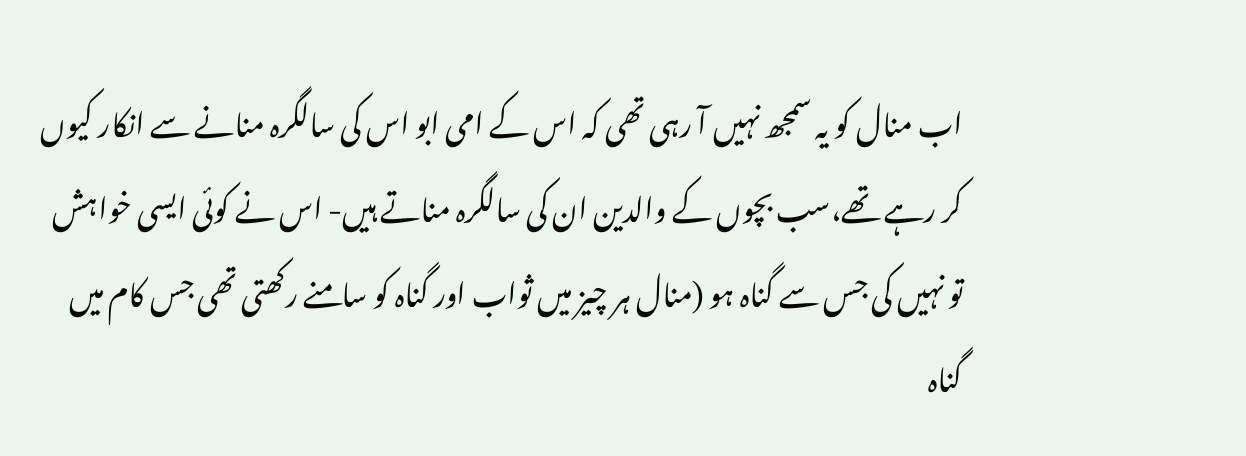اب منال کو یہ سمجھ نہیں آ رہی تھی کہ اس کے امی ابو اس کی سالگرہ منانے سے انکار کیوں کر رہے تھے،سب بچوں کے والدین ان کی سالگرہ مناتے ہیں- اس نے کوئی ایسی خواہش تو نہیں کی جس سے گناہ ہو (منال ہر چیز میں ثواب اور گناہ کو سامنے رکھتی تھی جس کام میں گناہ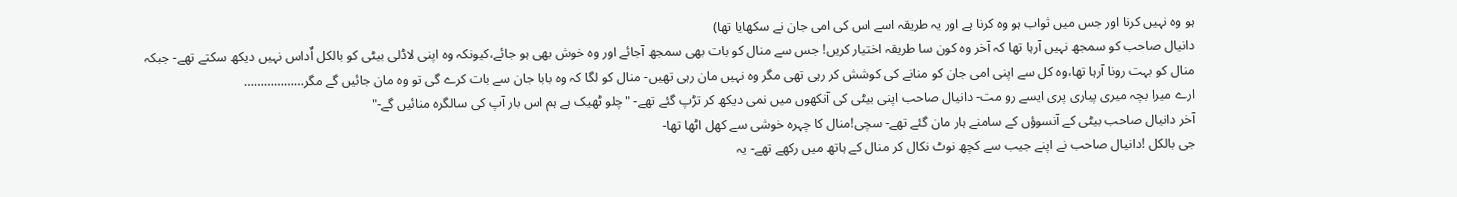ہو وہ نہیں کرنا اور جس میں ثواب ہو وہ کرنا ہے اور یہ طریقہ اسے اس کی امی جان نے سکھایا تھا)
دانیال صاحب کو سمجھ نہیں آرہا تھا کہ آخر وہ کون سا طریقہ اختیار کریں! جس سے منال کو بات بھی سمجھ آجائے اور وہ خوش بھی ہو جائے،کیونکہ وہ اپنی لاڈلی بیٹی کو بالکل اٌداس نہیں دیکھ سکتے تھے- جبکہ منال کو بہت رونا آرہا تھا،وہ کل سے اپنی امی جان کو منانے کی کوشش کر رہی تھی مگر وہ نہیں مان رہی تھیں- منال کو لگا کہ وہ بابا جان سے بات کرے گی تو وہ مان جائیں گے مگر………………
ارے میرا بچہ میری پیاری پری ایسے رو مت- دانیال صاحب اپنی بیٹی کی آنکھوں میں نمی دیکھ کر تڑپ گئے تھے- "چلو ٹھیک ہے ہم اس بار آپ کی سالگرہ منائیں گے-"
آخر دانیال صاحب بیٹی کے آنسوؤں کے سامنے ہار مان گئے تھے- سچی!منال کا چہرہ خوشی سے کھل اٹھا تھا-
جی بالکل !دانیال صاحب نے اپنے جیب سے کچھ نوٹ نکال کر منال کے ہاتھ میں رکھے تھے- یہ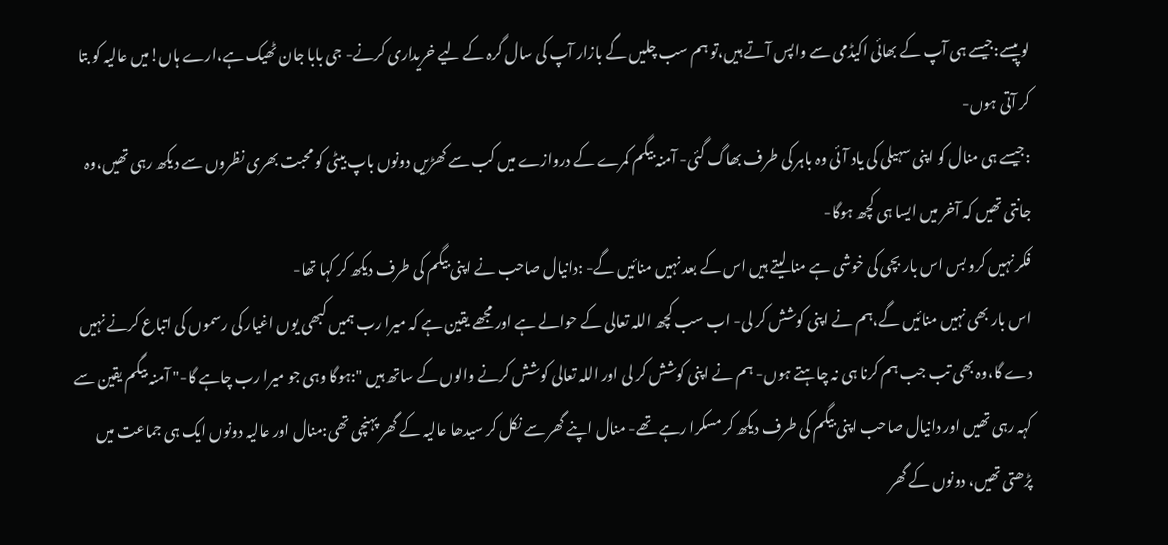لو پیسے:جیسے ہی آپ کے بھائی اکیڈمی سے واپس آتے ہیں،تو ہم سب چلیں گے بازار آپ کی سال گرہ کے لیے خریداری کرنے- جی بابا جان ٹھیک ہے،ارے ہاں!میں عالیہ کو بتا کر آتی ہوں-
:جیسے ہی منال کو اپنی سہیلی کی یاد آئی وہ باہر کی طرف بھاگ گئی- آمنہ بیگم کمرے کے دروازے میں کب سے کھڑیں دونوں باپ بیٹی کو محبت بھری نظروں سے دیکھ رہی تھیں،وہ جانتی تھیں کہ آخر میں ایسا ہی کچھ ہوگا-
فکر نہیں کرو بس اس بار بچی کی خوشی ہے منا لیتے ہیں اس کے بعد نہیں منائیں گے- :دانیال صاحب نے اپنی بیگم کی طرف دیکھ کر کہا تھا-
اس بار بھی نہیں منائیں گے،ہم نے اپنی کوشش کر لی- اب سب کچھ اللہ تعالی کے حوالے ہے اور مجھے یقین ہے کہ میرا رب ہمیں کبھی یوں اغیار کی رسموں کی اتباع کرنے نہیں دے گا،وہ بھی تب جب ہم کرنا ہی نہ چاہتے ہوں- ہم نے اپنی کوشش کر لی اور اللہ تعالی کوشش کرنے والوں کے ساتھ ہیں ":ہوگا وہی جو میرا رب چاہے گا-" آمنہ بیگم یقین سے کہہ رہی تھیں اور دانیال صاحب اپنی بیگم کی طرف دیکھ کر مسکرا رہے تھے- منال اپنے گھر سے نکل کر سیدھا عالیہ کے گھر پہنچی تھی:منال اور عالیہ دونوں ایک ہی جماعت میں پڑھتی تھیں، دونوں کے گھر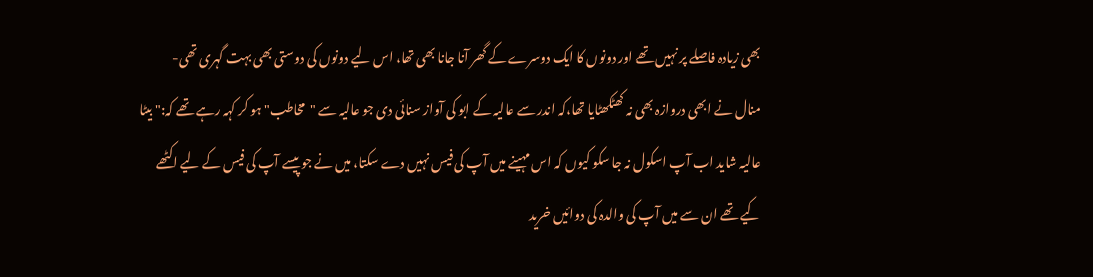بھی زیادہ فاصلے پر نہیں تھے اور دونوں کا ایک دوسرے کے گھر آنا جانا بھی تھا، اس لیے دونوں کی دوستی بھی بہت گہری تھی-
منال نے ابھی دروازہ بھی نہ کھٹکھٹایا تھا،کہ اندر سے عالیہ کے ابو کی آواز سنائی دی جو عالیہ سے "مخاطب" ہو کر کہہ رہے تھے کہ:" بیٹا عالیہ شاید اب آپ اسکول نہ جا سکو کیوں کہ اس مہینے میں آپ کی فیس نہیں دے سکتا، میں نے جو پیسے آپ کی فیس کے لیے اکٹھے کیے تھے ان سے میں آپ کی والدہ کی دوائیں خرید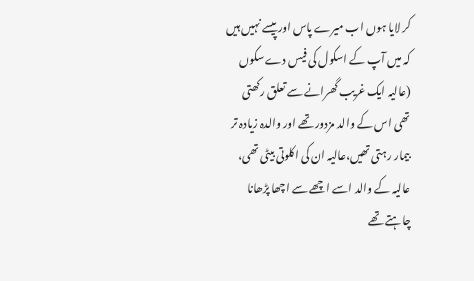کر لایا ہوں اب میرے پاس اور پیسے نہیں ہیں کہ میں آپ کے اسکول کی فیس دے سکوں (عالیہ ایک غریب گھرانے سے تعلق رکھتی تھی اس کے والد مزدور تھے اور والدہ زیادہ تر بیمار رہتی تھیں،عالیہ ان کی اکلوتی بیٹی تھی، عالیہ کے والد اسے اچھے سے اچھا پڑھانا چاہتے تھے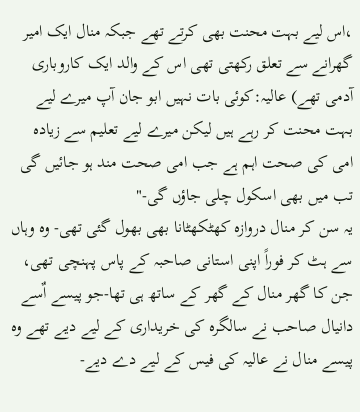،اس لیے بہت محنت بھی کرتے تھے جبکہ منال ایک امیر گھرانے سے تعلق رکھتی تھی اس کے والد ایک کاروباری آدمی تھے) عالیہ:کوئی بات نہیں ابو جان آپ میرے لیے بہت محنت کر رہے ہیں لیکن میرے لیے تعلیم سے زیادہ امی کی صحت اہم ہے جب امی صحت مند ہو جائیں گی تب میں بھی اسکول چلی جاؤں گی-"
یہ سن کر منال دروازہ کھٹکھٹانا بھی بھول گئی تھی- وہ وہاں سے ہٹ کر فوراً اپنی استانی صاحبہ کے پاس پہنچی تھی، جن کا گھر منال کے گھر کے ساتھ ہی تھا-جو پیسے اٌسے دانیال صاحب نے سالگرہ کی خریداری کے لیے دیے تھے وہ پیسے منال نے عالیہ کی فیس کے لیے دے دیے-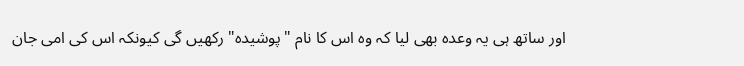اور ساتھ ہی یہ وعدہ بھی لیا کہ وہ اس کا نام "پوشیدہ" رکھیں گی کیونکہ اس کی امی جان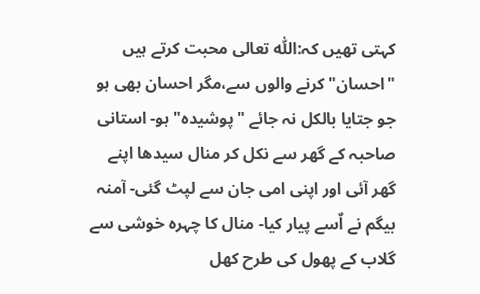کہتی تھیں کہ:اللّٰہ تعالی محبت کرتے ہیں "احسان" کرنے والوں سے،مگر احسان بھی ہو جو جتایا بالکل نہ جائے "پوشیدہ" ہو- استانی صاحبہ کے گھر سے نکل کر منال سیدھا اپنے گھر آئی اور اپنی امی جان سے لپٹ گئی- آمنہ بیگم نے اٌسے پیار کیا- منال کا چہرہ خوشی سے گلاب کے پھول کی طرح کھل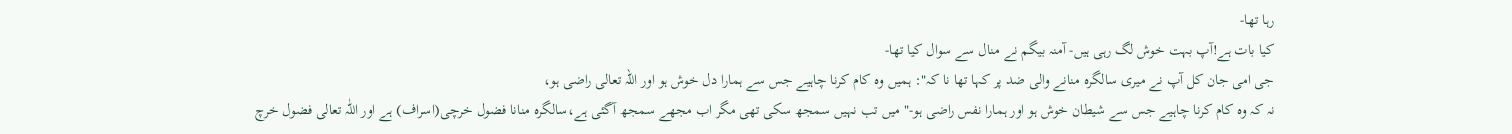رہا تھا-
کیا بات ہے!آپ بہت خوش لگ رہی ہیں- آمنہ بیگم نے منال سے سوال کیا تھا-
جی امی جان کل آپ نے میری سالگرہ منانے والی ضد پر کہا تھا نا کہ": ہمیں وہ کام کرنا چاہیے جس سے ہمارا دل خوش ہو اور اللہ تعالی راضی ہو،
نہ کہ وہ کام کرنا چاہیے جس سے شیطان خوش ہو اور ہمارا نفس راضی ہو-" میں تب نہیں سمجھ سکی تھی مگر اب مجھے سمجھ آگئی ہے،سالگرہ منانا فضول خرچی(اسراف) ہے اور اللّٰہ تعالی فضول خرچ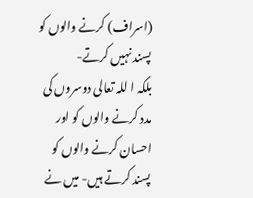(اسراف) کرنے والوں کو پسند نہیں کرتے-
بلکہ ا للہ تعالی دوسروں کی مدد کرنے والوں کو اور احسان کرنے والوں کو پسند کرتے ہیں- میں نے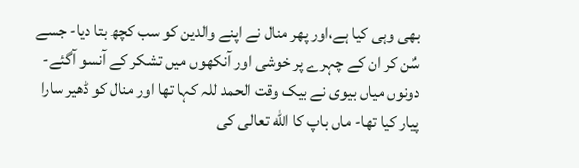بھی وہی کیا ہے،اور پھر منال نے اپنے والدین کو سب کچھ بتا دیا- جسے سٌن کر ان کے چہرے پر خوشی اور آنکھوں میں تشکر کے آنسو آگئے- دونوں میاں بیوی نے بیک وقت الحمد للہ کہا تھا اور منال کو ڈھیر سارا پیار کیا تھا- ماں باپ کا الله تعالی کی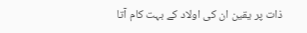ذات پر یقین ان کی اولاد کے بہت کام آتا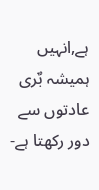ہے,انہیں ہمیشہ بٌری عادتوں سے دور رکھتا ہے-